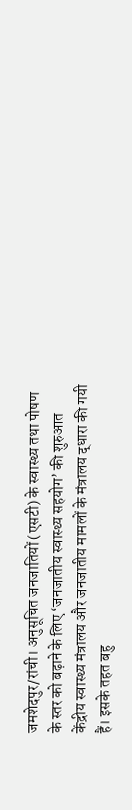जमशेदपुर/रांची। अनुसूचित जनजातियों (एसटी) के स्वास्थ्य तथा पोषण के स्तर को बढ़ाने के लिए ‘जनजातीय स्वास्थ्य सहयोग’ की शुरुआत केंद्रीय स्वास्थ्य मंत्रालय और जनजातीय मामलों के मंत्रालय द्धारा की गयी हैं। इसके तहत बहु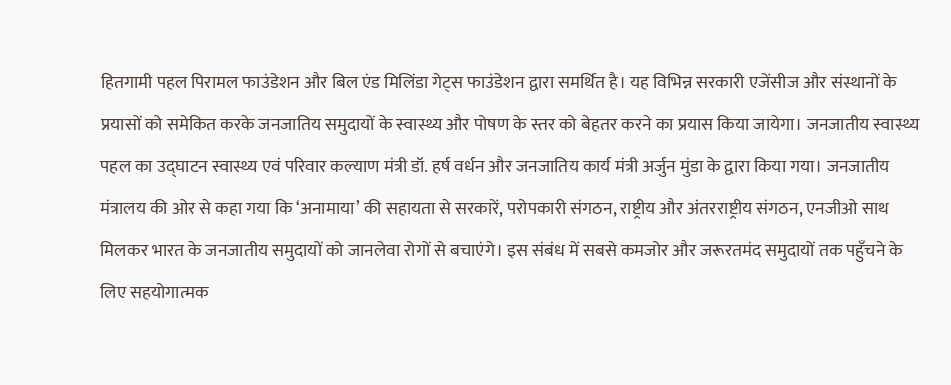हितगामी पहल पिरामल फाउंडेशन और बिल एंड मिलिंडा गेट्स फाउंडेशन द्वारा समर्थित है। यह विभिन्न सरकारी एजेंसीज और संस्थानों के प्रयासों को समेकित करके जनजातिय समुदायों के स्वास्थ्य और पोषण के स्तर को बेहतर करने का प्रयास किया जायेगा। जनजातीय स्वास्थ्य पहल का उद्घाटन स्वास्थ्य एवं परिवार कल्याण मंत्री डॉ. हर्ष वर्धन और जनजातिय कार्य मंत्री अर्जुन मुंडा के द्वारा किया गया। जनजातीय मंत्रालय की ओर से कहा गया कि ‘अनामाया’ की सहायता से सरकारें, परोपकारी संगठन, राष्ट्रीय और अंतरराष्ट्रीय संगठन, एनजीओ साथ मिलकर भारत के जनजातीय समुदायों को जानलेवा रोगों से बचाएंगे। इस संबंध में सबसे कमजोर और जरूरतमंद समुदायों तक पहुँचने के लिए सहयोगात्मक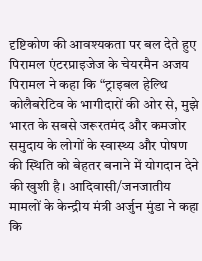दृष्टिकोण की आवश्यकता पर बल देते हुए पिरामल एंटरप्राइजेज के चेयरमैन अजय पिरामल ने कहा कि “ट्राइबल हेल्थि कोलैबरेटिव के भागीदारों की ओर से, मुझे भारत के सबसे जरूरतमंद और कमजोर समुदाय के लोगों के स्वास्थ्य और पोषण की स्थिति को बेहतर बनाने में योगदान देने की खुशी है। आदिवासी/जनजातीय मामलों के केन्द्रीय मंत्री अर्जुन मुंडा ने कहा कि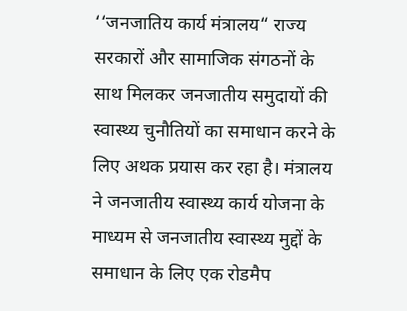‘‘जनजातिय कार्य मंत्रालय“ राज्य सरकारों और सामाजिक संगठनों के साथ मिलकर जनजातीय समुदायों की स्वास्थ्य चुनौतियों का समाधान करने के लिए अथक प्रयास कर रहा है। मंत्रालय ने जनजातीय स्वास्थ्य कार्य योजना के माध्यम से जनजातीय स्वास्थ्य मुद्दों के समाधान के लिए एक रोडमैप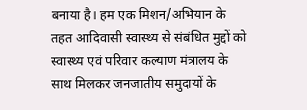बनाया है। हम एक मिशन/अभियान के तहत आदिवासी स्वास्थ्य से संबंधित मुद्दों को स्वास्थ्य एवं परिवार कल्याण मंत्रालय के साथ मिलकर जनजातीय समुदायों के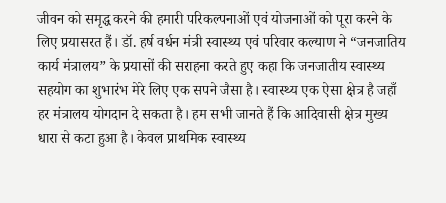जीवन को समृद्ध करने की हमारी परिकल्पनाओं एवं योजनाओं को पूरा करने के लिए प्रयासरत हैं। डॉ. हर्ष वर्धन मंत्री स्वास्थ्य एवं परिवार कल्याण ने “जनजातिय कार्य मंत्रालय” के प्रयासों की सराहना करते हुए कहा कि जनजातीय स्वास्थ्य सहयोग का शुभारंभ मेरे लिए एक सपने जैसा है। स्वास्थ्य एक ऐसा क्षेत्र है जहाँ हर मंत्रालय योगदान दे सकता है। हम सभी जानते हैं कि आदिवासी क्षेत्र मुख्य धारा से कटा हुआ है। केवल प्राथमिक स्वास्थ्य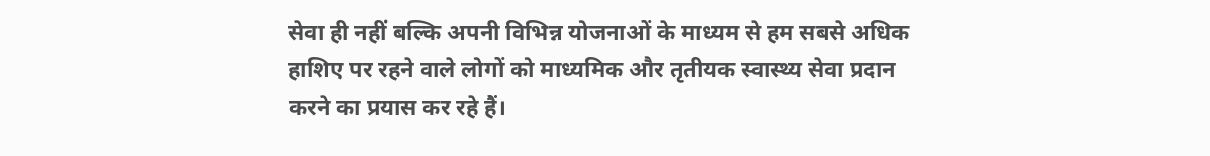सेवा ही नहीं बल्कि अपनी विभिन्न योजनाओं के माध्यम से हम सबसे अधिक हाशिए पर रहने वाले लोगों को माध्यमिक और तृतीयक स्वास्थ्य सेवा प्रदान करने का प्रयास कर रहे हैं।